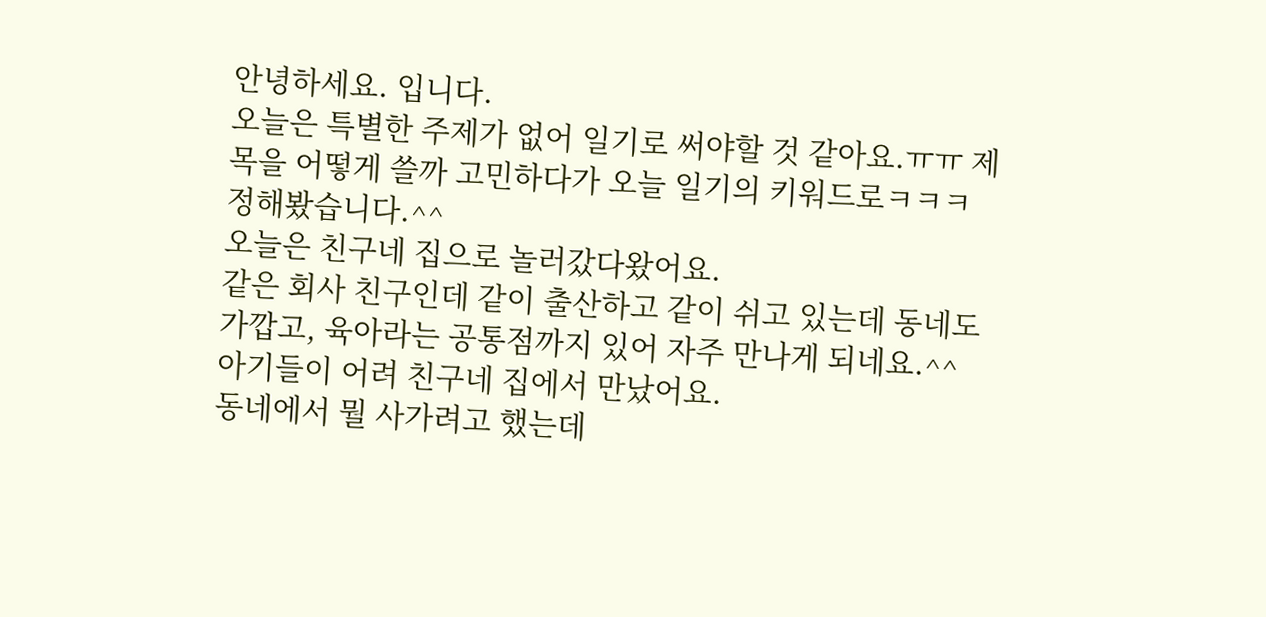안녕하세요. 입니다.
오늘은 특별한 주제가 없어 일기로 써야할 것 같아요.ㅠㅠ 제목을 어떻게 쓸까 고민하다가 오늘 일기의 키워드로ㅋㅋㅋ 정해봤습니다.^^
오늘은 친구네 집으로 놀러갔다왔어요.
같은 회사 친구인데 같이 출산하고 같이 쉬고 있는데 동네도 가깝고, 육아라는 공통점까지 있어 자주 만나게 되네요.^^ 아기들이 어려 친구네 집에서 만났어요.
동네에서 뭘 사가려고 했는데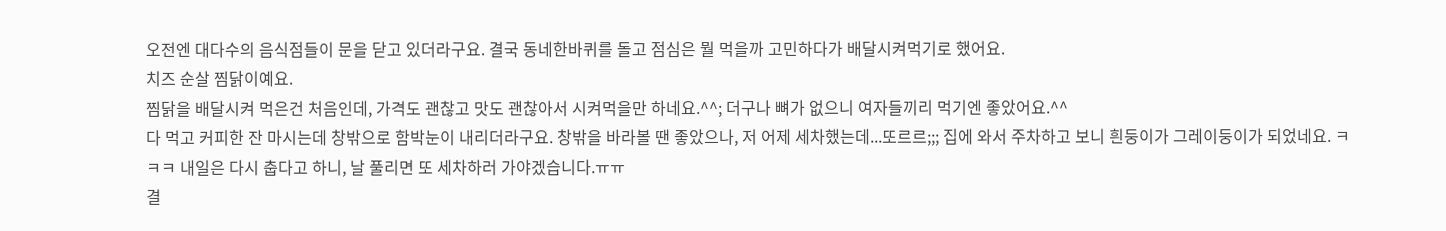오전엔 대다수의 음식점들이 문을 닫고 있더라구요. 결국 동네한바퀴를 돌고 점심은 뭘 먹을까 고민하다가 배달시켜먹기로 했어요.
치즈 순살 찜닭이예요.
찜닭을 배달시켜 먹은건 처음인데, 가격도 괜찮고 맛도 괜찮아서 시켜먹을만 하네요.^^; 더구나 뼈가 없으니 여자들끼리 먹기엔 좋았어요.^^
다 먹고 커피한 잔 마시는데 창밖으로 함박눈이 내리더라구요. 창밖을 바라볼 땐 좋았으나, 저 어제 세차했는데...또르르;;; 집에 와서 주차하고 보니 흰둥이가 그레이둥이가 되었네요. ㅋㅋㅋ 내일은 다시 춥다고 하니, 날 풀리면 또 세차하러 가야겠습니다.ㅠㅠ
결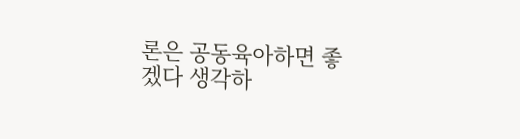론은 공동육아하면 좋겠다 생각하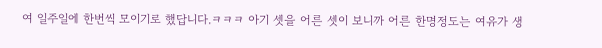여 일주일에 한번씩 모이기로 했답니다.ㅋㅋㅋ 아기 셋을 어른 셋이 보니까 어른 한명정도는 여유가 생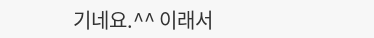기네요.^^ 이래서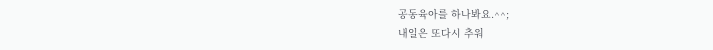공동육아를 하나봐요.^^;
내일은 또다시 추워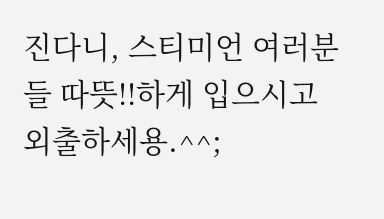진다니, 스티미언 여러분들 따뜻!!하게 입으시고 외출하세용.^^;